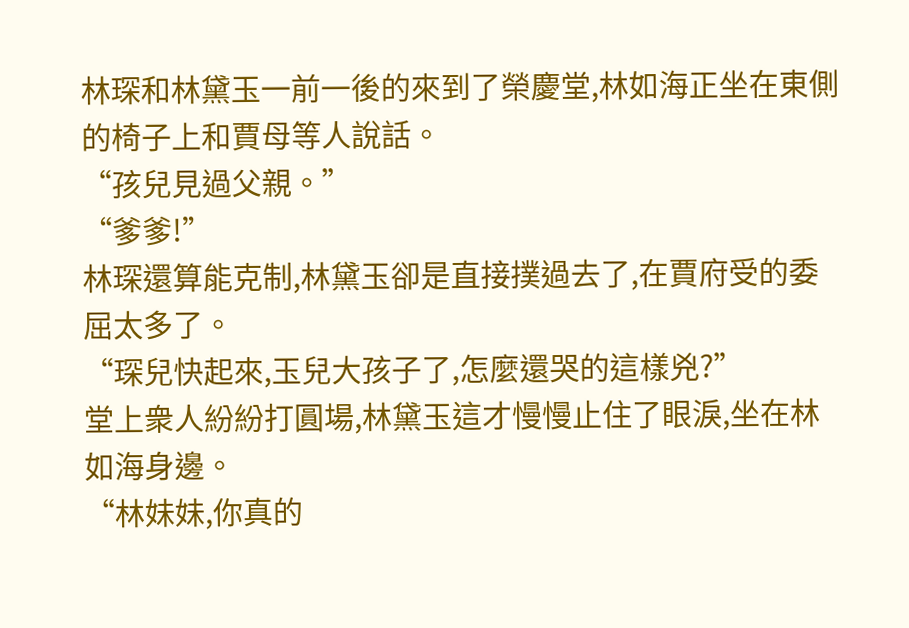林琛和林黛玉一前一後的來到了榮慶堂,林如海正坐在東側的椅子上和賈母等人說話。
“孩兒見過父親。”
“爹爹!”
林琛還算能克制,林黛玉卻是直接撲過去了,在賈府受的委屈太多了。
“琛兒快起來,玉兒大孩子了,怎麼還哭的這樣兇?”
堂上衆人紛紛打圓場,林黛玉這才慢慢止住了眼淚,坐在林如海身邊。
“林妹妹,你真的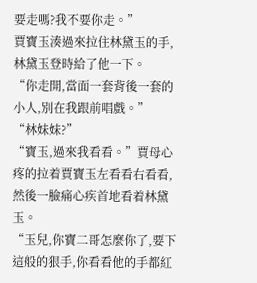要走嗎?我不要你走。”
賈寶玉湊過來拉住林黛玉的手,林黛玉登時給了他一下。
“你走開,當面一套背後一套的小人,別在我跟前唱戲。”
“林妹妹?”
“寶玉,過來我看看。”賈母心疼的拉着賈寶玉左看看右看看,然後一臉痛心疾首地看着林黛玉。
“玉兒,你寶二哥怎麼你了,要下這般的狠手,你看看他的手都紅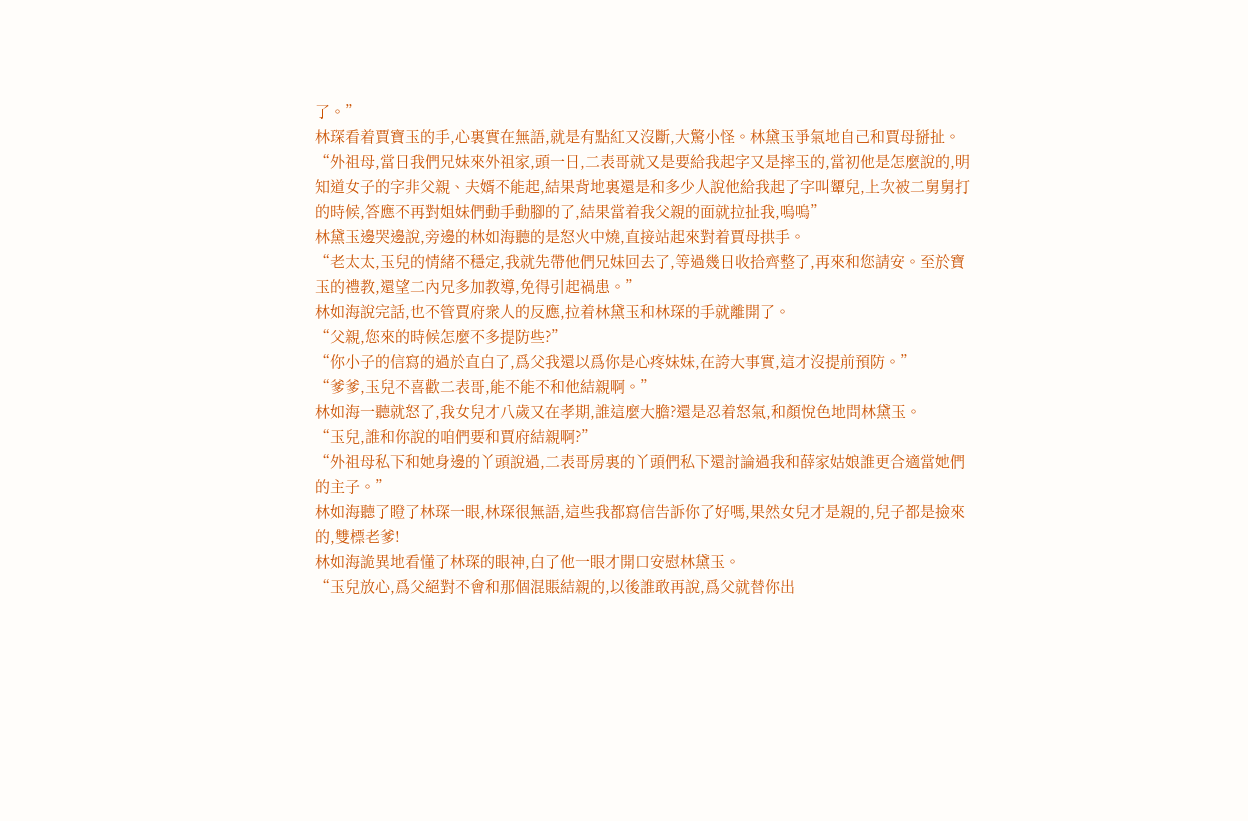了。”
林琛看着賈寶玉的手,心裏實在無語,就是有點紅又沒斷,大驚小怪。林黛玉爭氣地自己和賈母掰扯。
“外祖母,當日我們兄妹來外祖家,頭一日,二表哥就又是要給我起字又是摔玉的,當初他是怎麼說的,明知道女子的字非父親、夫婿不能起,結果背地裏還是和多少人說他給我起了字叫顰兒,上次被二舅舅打的時候,答應不再對姐妹們動手動腳的了,結果當着我父親的面就拉扯我,嗚嗚”
林黛玉邊哭邊說,旁邊的林如海聽的是怒火中燒,直接站起來對着賈母拱手。
“老太太,玉兒的情緒不穩定,我就先帶他們兄妹回去了,等過幾日收拾齊整了,再來和您請安。至於寶玉的禮教,還望二內兄多加教導,免得引起禍患。”
林如海說完話,也不管賈府衆人的反應,拉着林黛玉和林琛的手就離開了。
“父親,您來的時候怎麼不多提防些?”
“你小子的信寫的過於直白了,爲父我還以爲你是心疼妹妹,在誇大事實,這才沒提前預防。”
“爹爹,玉兒不喜歡二表哥,能不能不和他結親啊。”
林如海一聽就怒了,我女兒才八歲又在孝期,誰這麼大膽?還是忍着怒氣,和顏悅色地問林黛玉。
“玉兒,誰和你說的咱們要和賈府結親啊?”
“外祖母私下和她身邊的丫頭說過,二表哥房裏的丫頭們私下還討論過我和薛家姑娘誰更合適當她們的主子。”
林如海聽了瞪了林琛一眼,林琛很無語,這些我都寫信告訴你了好嗎,果然女兒才是親的,兒子都是撿來的,雙標老爹!
林如海詭異地看懂了林琛的眼神,白了他一眼才開口安慰林黛玉。
“玉兒放心,爲父絕對不會和那個混賬結親的,以後誰敢再說,爲父就替你出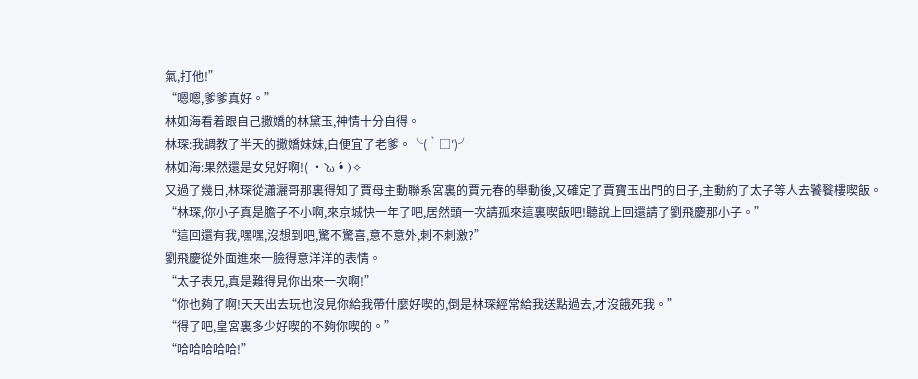氣,打他!”
“嗯嗯,爹爹真好。”
林如海看着跟自己撒嬌的林黛玉,神情十分自得。
林琛:我調教了半天的撒嬌妹妹,白便宜了老爹。╰(‵□′)╯
林如海:果然還是女兒好啊!( •̀ ω •́ )✧
又過了幾日,林琛從瀟灑哥那裏得知了賈母主動聯系宮裏的賈元春的舉動後,又確定了賈寶玉出門的日子,主動約了太子等人去饕餮樓喫飯。
“林琛,你小子真是膽子不小啊,來京城快一年了吧,居然頭一次請孤來這裏喫飯吧!聽說上回還請了劉飛慶那小子。”
“這回還有我,嘿嘿,沒想到吧,驚不驚喜,意不意外,刺不刺激?”
劉飛慶從外面進來一臉得意洋洋的表情。
“太子表兄,真是難得見你出來一次啊!”
“你也夠了啊!天天出去玩也沒見你給我帶什麼好喫的,倒是林琛經常給我送點過去,才沒餓死我。”
“得了吧,皇宮裏多少好喫的不夠你喫的。”
“哈哈哈哈哈!”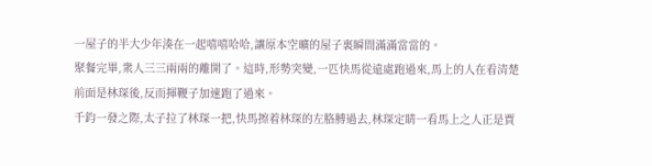一屋子的半大少年湊在一起嘻嘻哈哈,讓原本空曠的屋子裏瞬間滿滿當當的。
聚餐完畢,衆人三三兩兩的離開了。這時,形勢突變,一匹快馬從遠處跑過來,馬上的人在看清楚前面是林琛後,反而揮鞭子加速跑了過來。
千鈞一發之際,太子拉了林琛一把,快馬擦着林琛的左胳膊過去,林琛定睛一看馬上之人正是賈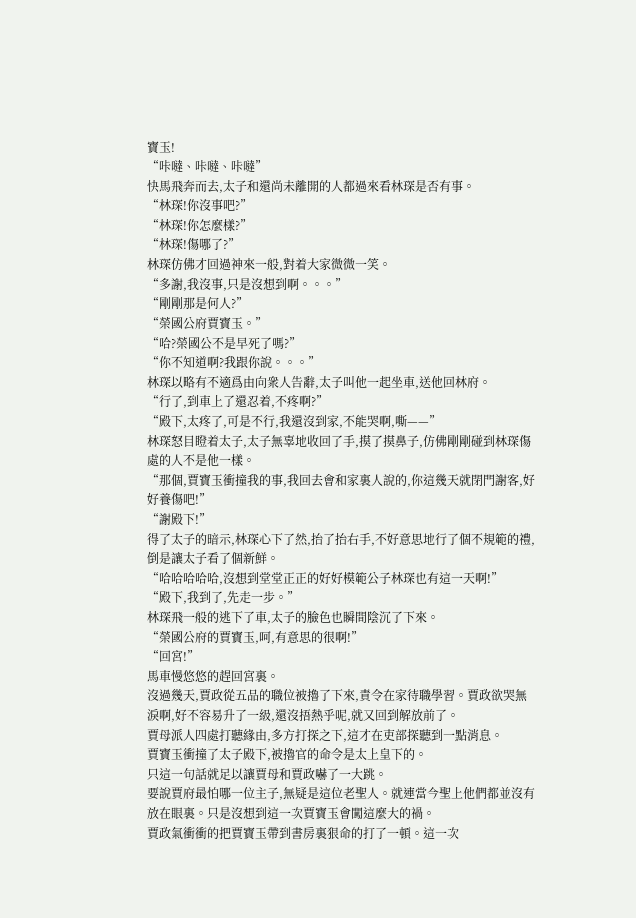寶玉!
“咔噠、咔噠、咔噠”
快馬飛奔而去,太子和還尚未離開的人都過來看林琛是否有事。
“林琛!你沒事吧?”
“林琛!你怎麼樣?”
“林琛!傷哪了?”
林琛仿佛才回過神來一般,對着大家微微一笑。
“多謝,我沒事,只是沒想到啊。。。”
“剛剛那是何人?”
“榮國公府賈寶玉。”
“哈?榮國公不是早死了嗎?”
“你不知道啊?我跟你說。。。”
林琛以略有不適爲由向衆人告辭,太子叫他一起坐車,送他回林府。
“行了,到車上了還忍着,不疼啊?”
“殿下,太疼了,可是不行,我還沒到家,不能哭啊,嘶——”
林琛怒目瞪着太子,太子無辜地收回了手,摸了摸鼻子,仿佛剛剛碰到林琛傷處的人不是他一樣。
“那個,賈寶玉衝撞我的事,我回去會和家裏人說的,你這幾天就閉門謝客,好好養傷吧!”
“謝殿下!”
得了太子的暗示,林琛心下了然,抬了抬右手,不好意思地行了個不規範的禮,倒是讓太子看了個新鮮。
“哈哈哈哈哈,沒想到堂堂正正的好好模範公子林琛也有這一天啊!”
“殿下,我到了,先走一步。”
林琛飛一般的逃下了車,太子的臉色也瞬間陰沉了下來。
“榮國公府的賈寶玉,呵,有意思的很啊!”
“回宮!”
馬車慢悠悠的趕回宮裏。
沒過幾天,賈政從五品的職位被擼了下來,責令在家待職學習。賈政欲哭無淚啊,好不容易升了一級,還沒捂熱乎呢,就又回到解放前了。
賈母派人四處打聽緣由,多方打探之下,這才在吏部探聽到一點消息。
賈寶玉衝撞了太子殿下,被擼官的命令是太上皇下的。
只這一句話就足以讓賈母和賈政嚇了一大跳。
要說賈府最怕哪一位主子,無疑是這位老聖人。就連當今聖上他們都並沒有放在眼裏。只是沒想到這一次賈寶玉會闖這麼大的禍。
賈政氣衝衝的把賈寶玉帶到書房裏狠命的打了一頓。這一次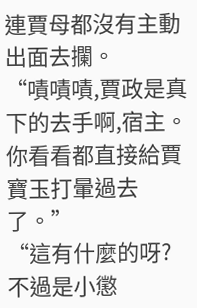連賈母都沒有主動出面去攔。
“嘖嘖嘖,賈政是真下的去手啊,宿主。你看看都直接給賈寶玉打暈過去了。”
“這有什麼的呀?不過是小懲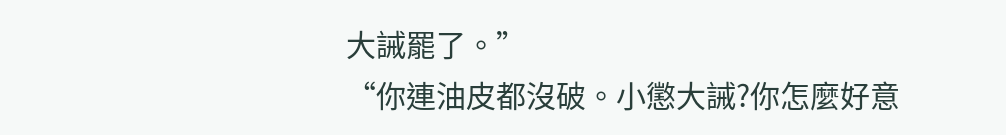大誡罷了。”
“你連油皮都沒破。小懲大誡?你怎麼好意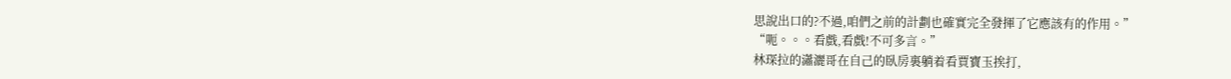思說出口的?不過,咱們之前的計劃也確實完全發揮了它應該有的作用。”
“呃。。。看戲,看戲!不可多言。”
林琛拉的瀟灑哥在自己的臥房裏躺着看賈寶玉挨打,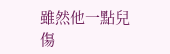雖然他一點兒傷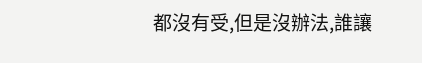都沒有受,但是沒辦法,誰讓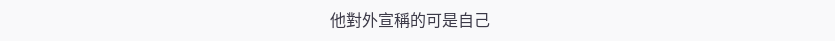他對外宣稱的可是自己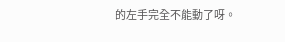的左手完全不能動了呀。